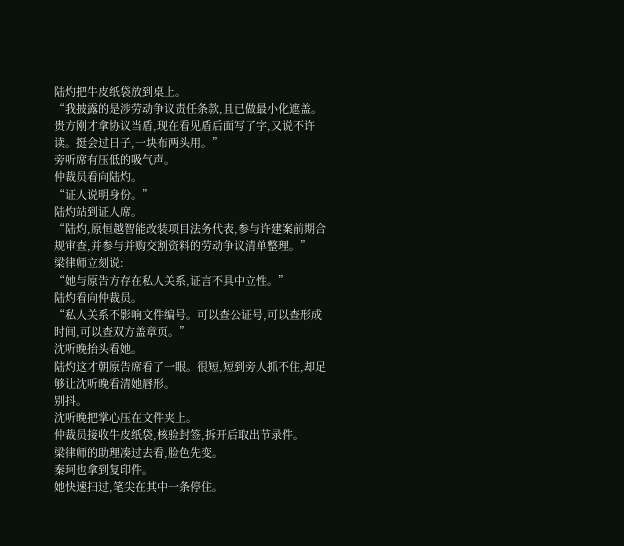陆灼把牛皮纸袋放到桌上。
“我披露的是涉劳动争议责任条款,且已做最小化遮盖。贵方刚才拿协议当盾,现在看见盾后面写了字,又说不许读。挺会过日子,一块布两头用。”
旁听席有压低的吸气声。
仲裁员看向陆灼。
“证人说明身份。”
陆灼站到证人席。
“陆灼,原恒越智能改装项目法务代表,参与许建案前期合规审查,并参与并购交割资料的劳动争议清单整理。”
梁律师立刻说:
“她与原告方存在私人关系,证言不具中立性。”
陆灼看向仲裁员。
“私人关系不影响文件编号。可以查公证号,可以查形成时间,可以查双方盖章页。”
沈听晚抬头看她。
陆灼这才朝原告席看了一眼。很短,短到旁人抓不住,却足够让沈听晚看清她唇形。
别抖。
沈听晚把掌心压在文件夹上。
仲裁员接收牛皮纸袋,核验封签,拆开后取出节录件。
梁律师的助理凑过去看,脸色先变。
秦珂也拿到复印件。
她快速扫过,笔尖在其中一条停住。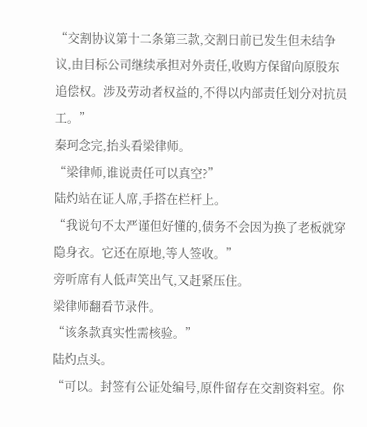“交割协议第十二条第三款,交割日前已发生但未结争议,由目标公司继续承担对外责任,收购方保留向原股东追偿权。涉及劳动者权益的,不得以内部责任划分对抗员工。”
秦珂念完,抬头看梁律师。
“梁律师,谁说责任可以真空?”
陆灼站在证人席,手搭在栏杆上。
“我说句不太严谨但好懂的,债务不会因为换了老板就穿隐身衣。它还在原地,等人签收。”
旁听席有人低声笑出气,又赶紧压住。
梁律师翻看节录件。
“该条款真实性需核验。”
陆灼点头。
“可以。封签有公证处编号,原件留存在交割资料室。你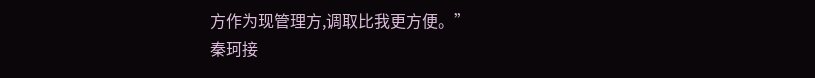方作为现管理方,调取比我更方便。”
秦珂接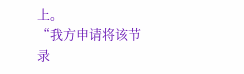上。
“我方申请将该节录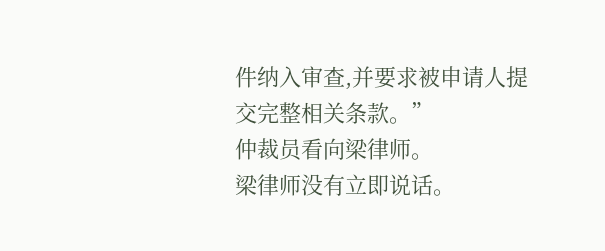件纳入审查,并要求被申请人提交完整相关条款。”
仲裁员看向梁律师。
梁律师没有立即说话。